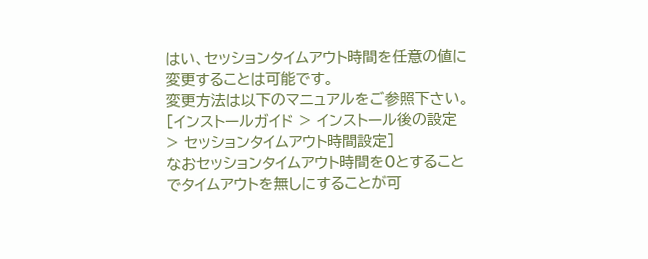はい、セッションタイムアウト時間を任意の値に変更することは可能です。
変更方法は以下のマニュアルをご参照下さい。
[インストールガイド > インストール後の設定 > セッションタイムアウト時間設定]
なおセッションタイムアウト時間を0とすることでタイムアウトを無しにすることが可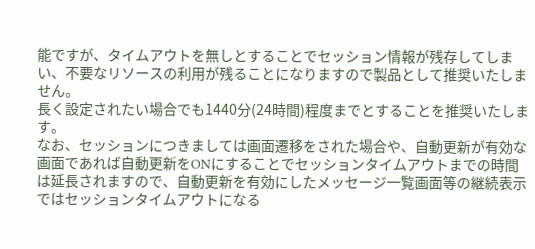能ですが、タイムアウトを無しとすることでセッション情報が残存してしまい、不要なリソースの利用が残ることになりますので製品として推奨いたしません。
長く設定されたい場合でも1440分(24時間)程度までとすることを推奨いたします。
なお、セッションにつきましては画面遷移をされた場合や、自動更新が有効な画面であれば自動更新をONにすることでセッションタイムアウトまでの時間は延長されますので、自動更新を有効にしたメッセージ一覧画面等の継続表示ではセッションタイムアウトになる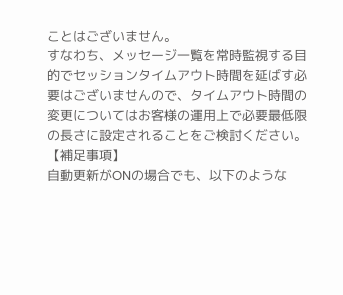ことはございません。
すなわち、メッセージ一覧を常時監視する目的でセッションタイムアウト時間を延ばす必要はございませんので、タイムアウト時間の変更についてはお客様の運用上で必要最低限の長さに設定されることをご検討ください。
【補足事項】
自動更新がONの場合でも、以下のような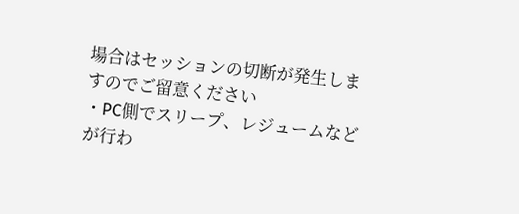場合はセッションの切断が発生しますのでご留意ください
・PC側でスリープ、レジュームなどが行わ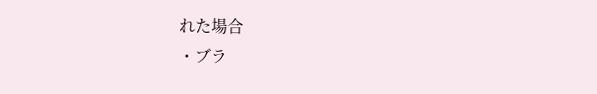れた場合
・ブラ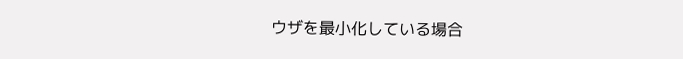ウザを最小化している場合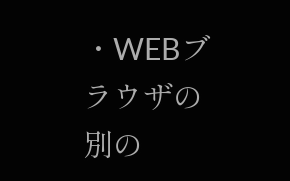・WEBブラウザの別の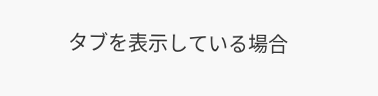タブを表示している場合